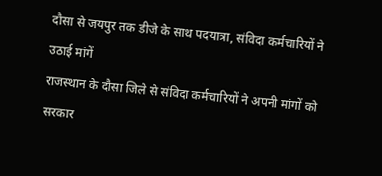दौसा से जयपुर तक डीजे के साथ पदयात्रा, संविदा कर्मचारियों ने उठाई मांगें
राजस्थान के दौसा जिले से संविदा कर्मचारियों ने अपनी मांगों को सरकार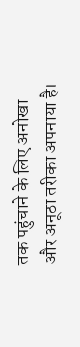तक पहुंचाने के लिए अनोखा और अनूठा तरीका अपनाया है।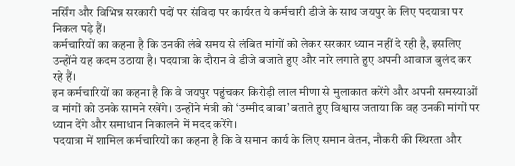नर्सिंग और विभिन्न सरकारी पदों पर संविदा पर कार्यरत ये कर्मचारी डीजे के साथ जयपुर के लिए पदयात्रा पर निकल पड़े हैं।
कर्मचारियों का कहना है कि उनकी लंबे समय से लंबित मांगों को लेकर सरकार ध्यान नहीं दे रही है, इसलिए उन्होंने यह कदम उठाया है। पदयात्रा के दौरान वे डीजे बजाते हुए और नारे लगाते हुए अपनी आवाज बुलंद कर रहे हैं।
इन कर्मचारियों का कहना है कि वे जयपुर पहुंचकर किरोड़ी लाल मीणा से मुलाकात करेंगे और अपनी समस्याओं व मांगों को उनके सामने रखेंगे। उन्होंने मंत्री को ‘उम्मीद बाबा’ बताते हुए विश्वास जताया कि वह उनकी मांगों पर ध्यान देंगे और समाधान निकालने में मदद करेंगे।
पदयात्रा में शामिल कर्मचारियों का कहना है कि वे समान कार्य के लिए समान वेतन, नौकरी की स्थिरता और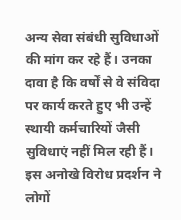अन्य सेवा संबंधी सुविधाओं की मांग कर रहे हैं। उनका दावा है कि वर्षों से वे संविदा पर कार्य करते हुए भी उन्हें स्थायी कर्मचारियों जैसी सुविधाएं नहीं मिल रही हैं।
इस अनोखे विरोध प्रदर्शन ने लोगों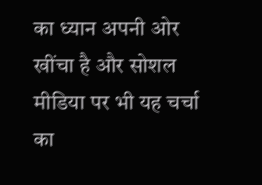का ध्यान अपनी ओर खींचा है और सोशल मीडिया पर भी यह चर्चा का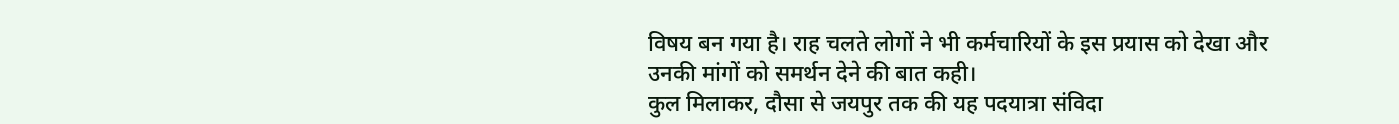विषय बन गया है। राह चलते लोगों ने भी कर्मचारियों के इस प्रयास को देखा और उनकी मांगों को समर्थन देने की बात कही।
कुल मिलाकर, दौसा से जयपुर तक की यह पदयात्रा संविदा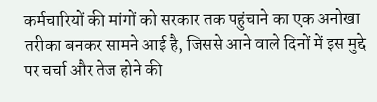कर्मचारियों की मांगों को सरकार तक पहुंचाने का एक अनोखा तरीका बनकर सामने आई है, जिससे आने वाले दिनों में इस मुद्दे पर चर्चा और तेज होने की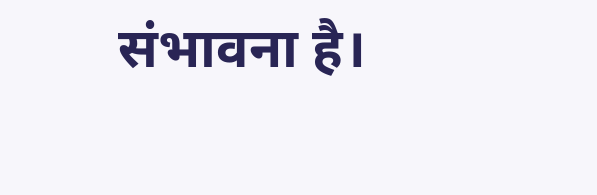संभावना है।